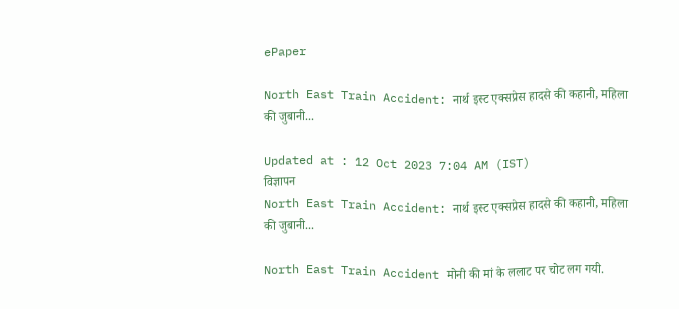ePaper

North East Train Accident: नार्थ इस्ट एक्सप्रेस हादसे की कहानी, महिला की जुबानी...

Updated at : 12 Oct 2023 7:04 AM (IST)
विज्ञापन
North East Train Accident: नार्थ इस्ट एक्सप्रेस हादसे की कहानी, महिला की जुबानी...

North East Train Accident मोनी की मां के ललाट पर चोट लग गयी.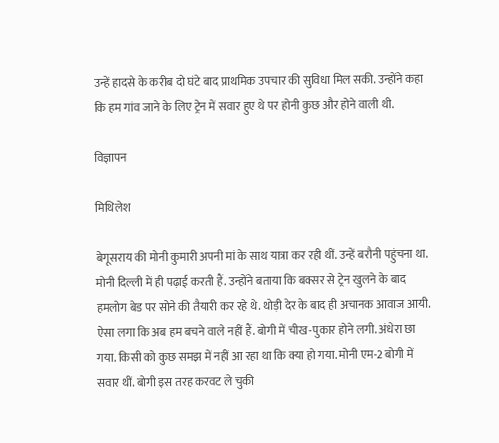उन्हें हादसे के करीब दो घंटे बाद प्राथमिक उपचार की सुविधा मिल सकी. उन्होंने कहा कि हम गांव जाने के लिए ट्रेन में सवार हुए थे पर होनी कुछ और होने वाली थी.

विज्ञापन

मिथिलेश

बेगूसराय की मोनी कुमारी अपनी मां के साथ यात्रा कर रही थीं. उन्हें बरौनी पहुंचना था. मोनी दिल्ली में ही पढ़ाई करती हैं. उन्होंने बताया कि बक्सर से ट्रेन खुलने के बाद हमलोग बेड पर सोने की तैयारी कर रहे थे. थोड़ी देर के बाद ही अचानक आवाज आयी. ऐसा लगा कि अब हम बचने वाले नहीं हैं. बोगी में चीख-पुकार होने लगी. अंधेरा छा गया. किसी को कुछ समझ में नहीं आ रहा था कि क्या हो गया. मोनी एम-2 बोगी में सवार थीं. बोगी इस तरह करवट ले चुकी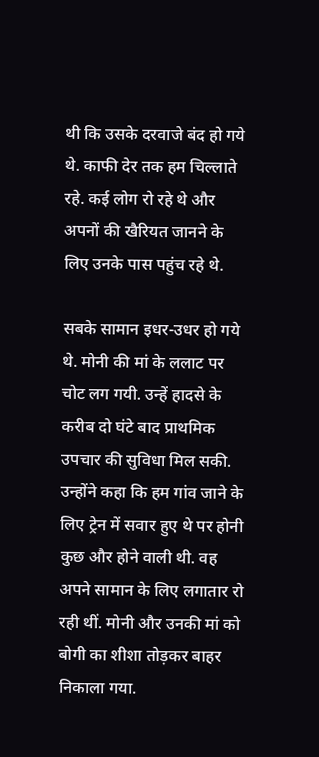थी कि उसके दरवाजे बंद हो गये थे. काफी देर तक हम चिल्लाते रहे. कई लोग रो रहे थे और अपनों की खैरियत जानने के लिए उनके पास पहुंच रहे थे.

सबके सामान इधर-उधर हो गये थे. मोनी की मां के ललाट पर चोट लग गयी. उन्हें हादसे के करीब दो घंटे बाद प्राथमिक उपचार की सुविधा मिल सकी. उन्होंने कहा कि हम गांव जाने के लिए ट्रेन में सवार हुए थे पर होनी कुछ और होने वाली थी. वह अपने सामान के लिए लगातार रो रही थीं. मोनी और उनकी मां को बोगी का शीशा तोड़कर बाहर निकाला गया.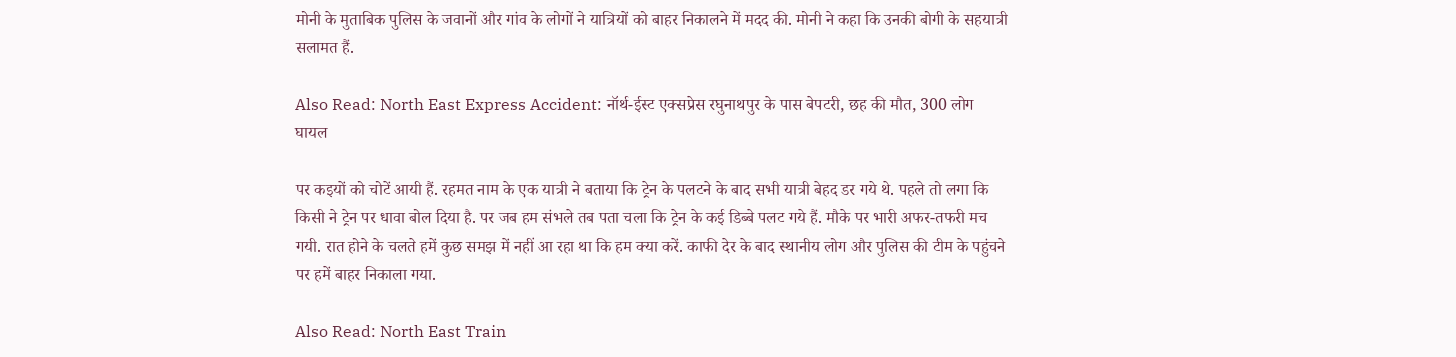मोनी के मुताबिक पुलिस के जवानों और गांव के लोगों ने यात्रियों को बाहर निकालने में मदद की. मोनी ने कहा कि उनकी बोगी के सहयात्री सलामत हैं.

Also Read: North East Express Accident: नॉर्थ-ईस्ट एक्सप्रेस रघुनाथपुर के पास बेपटरी, छह की मौत, 300 लोग घायल

पर कइयों को चोटें आयी हैं. रहमत नाम के एक यात्री ने बताया कि ट्रेन के पलटने के बाद सभी यात्री बेहद डर गये थे. पहले तो लगा कि किसी ने ट्रेन पर धावा बोल दिया है. पर जब हम संभले तब पता चला कि ट्रेन के कई डिब्बे पलट गये हैं. मौके पर भारी अफर-तफरी मच गयी. रात होने के चलते हमें कुछ समझ में नहीं आ रहा था कि हम क्या करें. काफी देर के बाद स्थानीय लोग और पुलिस की टीम के पहुंचने पर हमें बाहर निकाला गया.

Also Read: North East Train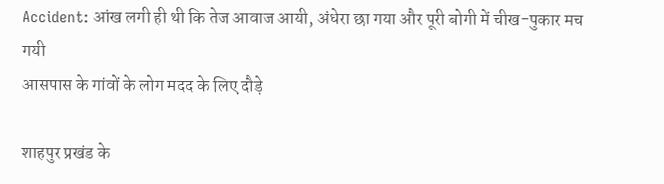Accident: आंख लगी ही थी कि तेज आवाज आयी, अंधेरा छा गया और पूरी बोगी में चीख-पुकार मच गयी
आसपास के गांवों के लोग मदद के लिए दौड़े

शाहपुर प्रखंड के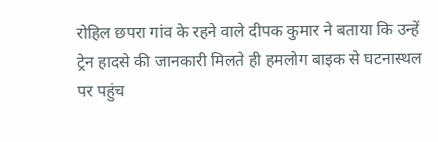रोहिल छपरा गांव के रहने वाले दीपक कुमार ने बताया कि उन्हें ट्रेन हादसे की जानकारी मिलते ही हमलोग बाइक से घटनास्थल पर पहुंच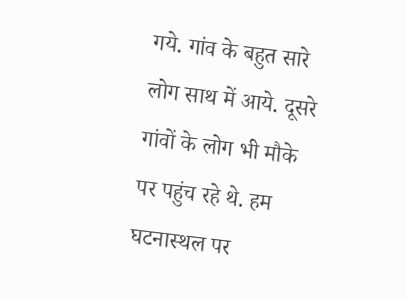गये. गांव के बहुत सारे लोग साथ में आये. दूसरे गांवों के लोग भी मौके पर पहुंच रहे थे. हम घटनास्थल पर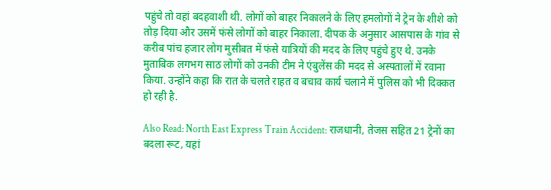पहुंचे तो वहां बदहवाशी थी. लोगों को बाहर निकालने के लिए हमलोगों ने ट्रेन के शीशे को तोड़ दिया और उसमें फंसे लोगों को बाहर निकाला. दीपक के अनुसार आसपास के गांव से करीब पांच हजार लोग मुसीबत में फंसे यात्रियों की मदद के लिए पहुंचे हुए थे. उनके मुताबिक लगभग साठ लोगों को उनकी टीम ने एंबुलेंस की मदद से अस्पतालों में रवाना किया. उन्होंने कहा कि रात के चलते राहत व बचाव कार्य चलाने में पुलिस को भी दिक्कत हो रही है.

Also Read: North East Express Train Accident: राजधानी, तेजस सहित 21 ट्रेनों का बदला रूट, यहां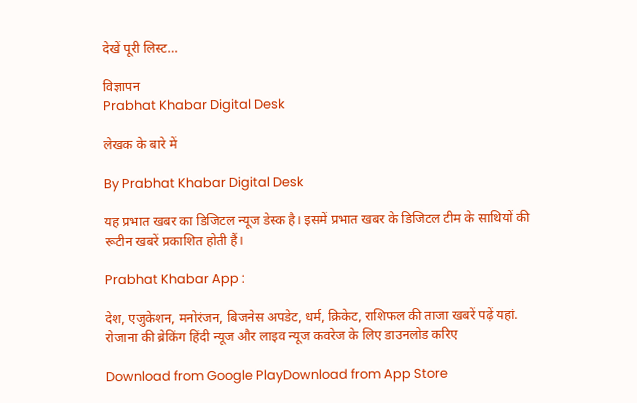देखें पूरी लिस्ट…

विज्ञापन
Prabhat Khabar Digital Desk

लेखक के बारे में

By Prabhat Khabar Digital Desk

यह प्रभात खबर का डिजिटल न्यूज डेस्क है। इसमें प्रभात खबर के डिजिटल टीम के साथियों की रूटीन खबरें प्रकाशित होती हैं।

Prabhat Khabar App :

देश, एजुकेशन, मनोरंजन, बिजनेस अपडेट, धर्म, क्रिकेट, राशिफल की ताजा खबरें पढ़ें यहां. रोजाना की ब्रेकिंग हिंदी न्यूज और लाइव न्यूज कवरेज के लिए डाउनलोड करिए

Download from Google PlayDownload from App Store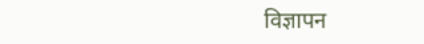विज्ञापन